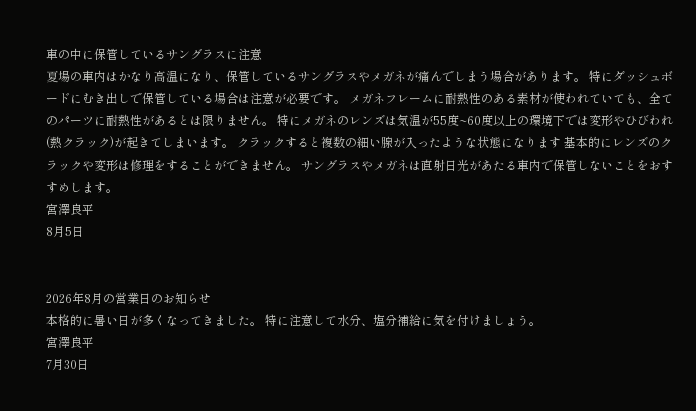車の中に保管しているサングラスに注意
夏場の車内はかなり高温になり、保管しているサングラスやメガネが痛んでしまう場合があります。 特にダッシュボードにむき出しで保管している場合は注意が必要です。 メガネフレームに耐熱性のある素材が使われていても、全てのパーツに耐熱性があるとは限りません。 特にメガネのレンズは気温が55度~60度以上の環境下では変形やひびわれ(熱クラック)が起きてしまいます。 クラックすると複数の細い腺が入ったような状態になります 基本的にレンズのクラックや変形は修理をすることができません。 サングラスやメガネは直射日光があたる車内で保管しないことをおすすめします。
宮澤良平
8月5日


2026年8月の営業日のお知らせ
本格的に暑い日が多くなってきました。 特に注意して水分、塩分補給に気を付けましょう。
宮澤良平
7月30日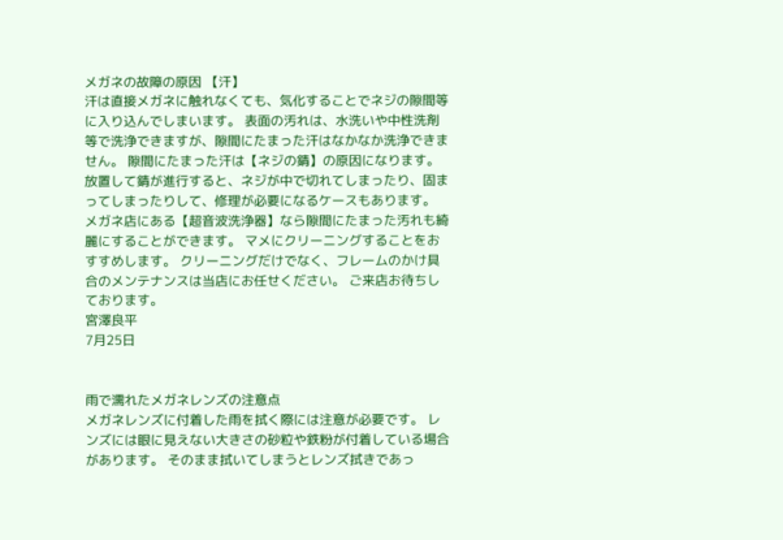メガネの故障の原因 【汗】
汗は直接メガネに触れなくても、気化することでネジの隙間等に入り込んでしまいます。 表面の汚れは、水洗いや中性洗剤等で洗浄できますが、隙間にたまった汗はなかなか洗浄できません。 隙間にたまった汗は【ネジの錆】の原因になります。 放置して錆が進行すると、ネジが中で切れてしまったり、固まってしまったりして、修理が必要になるケースもあります。 メガネ店にある【超音波洗浄器】なら隙間にたまった汚れも綺麗にすることができます。 マメにクリーニングすることをおすすめします。 クリーニングだけでなく、フレームのかけ具合のメンテナンスは当店にお任せください。 ご来店お待ちしております。
宮澤良平
7月25日


雨で濡れたメガネレンズの注意点
メガネレンズに付着した雨を拭く際には注意が必要です。 レンズには眼に見えない大きさの砂粒や鉄粉が付着している場合があります。 そのまま拭いてしまうとレンズ拭きであっ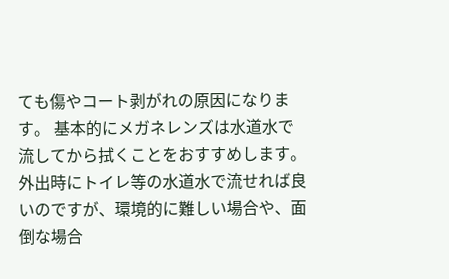ても傷やコート剥がれの原因になります。 基本的にメガネレンズは水道水で流してから拭くことをおすすめします。 外出時にトイレ等の水道水で流せれば良いのですが、環境的に難しい場合や、面倒な場合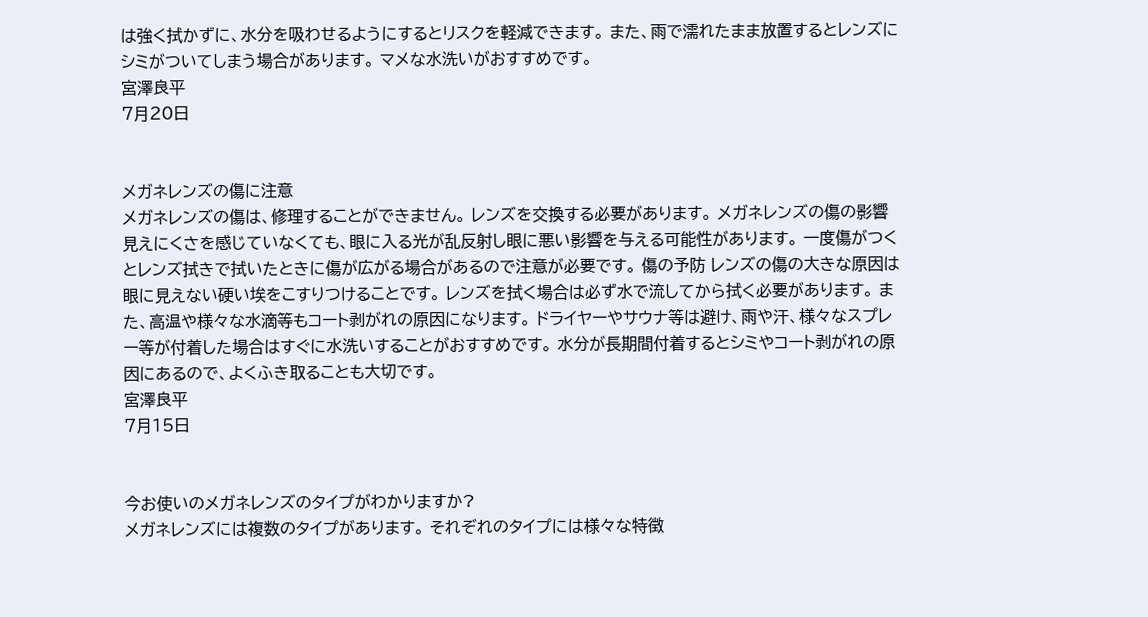は強く拭かずに、水分を吸わせるようにするとリスクを軽減できます。 また、雨で濡れたまま放置するとレンズにシミがついてしまう場合があります。 マメな水洗いがおすすめです。
宮澤良平
7月20日


メガネレンズの傷に注意
メガネレンズの傷は、修理することができません。 レンズを交換する必要があります。 メガネレンズの傷の影響 見えにくさを感じていなくても、眼に入る光が乱反射し眼に悪い影響を与える可能性があります。 一度傷がつくとレンズ拭きで拭いたときに傷が広がる場合があるので注意が必要です。 傷の予防 レンズの傷の大きな原因は眼に見えない硬い埃をこすりつけることです。 レンズを拭く場合は必ず水で流してから拭く必要があります。 また、高温や様々な水滴等もコート剥がれの原因になります。 ドライヤーやサウナ等は避け、雨や汗、様々なスプレー等が付着した場合はすぐに水洗いすることがおすすめです。 水分が長期間付着するとシミやコート剥がれの原因にあるので、よくふき取ることも大切です。
宮澤良平
7月15日


今お使いのメガネレンズのタイプがわかりますか?
メガネレンズには複数のタイプがあります。 それぞれのタイプには様々な特徴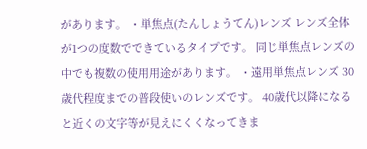があります。 ・単焦点(たんしょうてん)レンズ レンズ全体が1つの度数でできているタイプです。 同じ単焦点レンズの中でも複数の使用用途があります。 ・遠用単焦点レンズ 30歳代程度までの普段使いのレンズです。 40歳代以降になると近くの文字等が見えにくくなってきま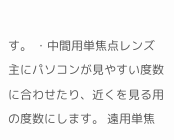す。 ・中間用単焦点レンズ 主にパソコンが見やすい度数に合わせたり、近くを見る用の度数にします。 遠用単焦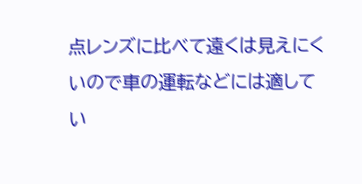点レンズに比べて遠くは見えにくいので車の運転などには適してい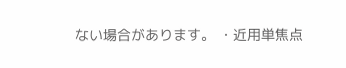ない場合があります。 ・近用単焦点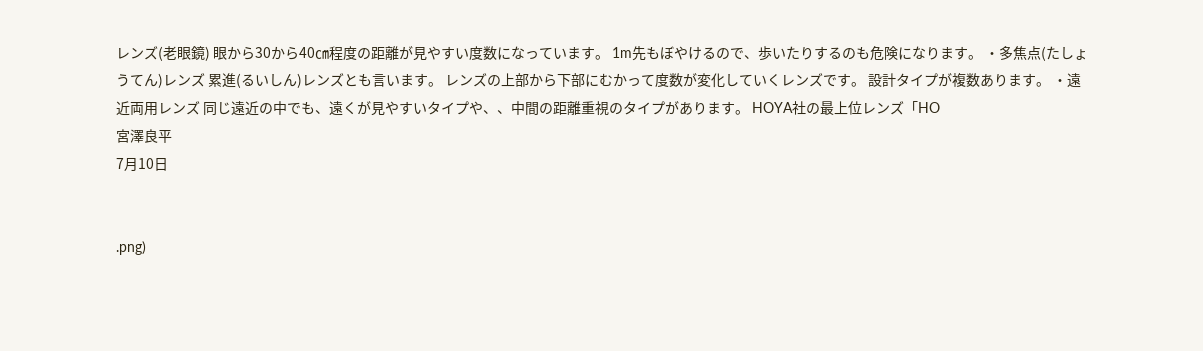レンズ(老眼鏡) 眼から30から40㎝程度の距離が見やすい度数になっています。 1m先もぼやけるので、歩いたりするのも危険になります。 ・多焦点(たしょうてん)レンズ 累進(るいしん)レンズとも言います。 レンズの上部から下部にむかって度数が変化していくレンズです。 設計タイプが複数あります。 ・遠近両用レンズ 同じ遠近の中でも、遠くが見やすいタイプや、、中間の距離重視のタイプがあります。 HOYA社の最上位レンズ「HO
宮澤良平
7月10日


.png)